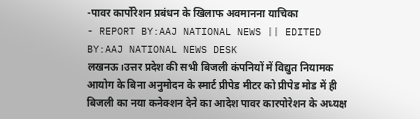-पावर कार्पोरेशन प्रबंधन के खिलाफ अवमानना याचिका
- REPORT BY:AAJ NATIONAL NEWS || EDITED BY:AAJ NATIONAL NEWS DESK
लखनऊ।उत्तर प्रदेश की सभी बिजली कंपनियों में विद्युत नियामक आयोग के बिना अनुमोदन के स्मार्ट प्रीपेड मीटर को प्रीपेड मोड में ही बिजली का नया कनेक्शन देने का आदेश पावर कारपोरेशन के अध्यक्ष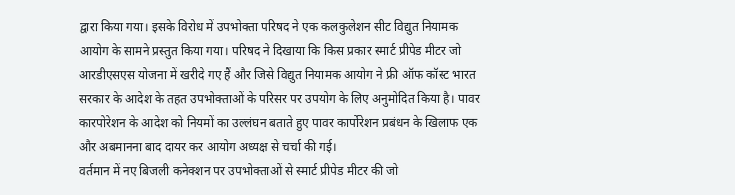द्वारा किया गया। इसके विरोध में उपभोक्ता परिषद ने एक कलकुलेशन सीट विद्युत नियामक आयोग के सामने प्रस्तुत किया गया। परिषद ने दिखाया कि किस प्रकार स्मार्ट प्रीपेड मीटर जो आरडीएसएस योजना में खरीदे गए हैं और जिसे विद्युत नियामक आयोग ने फ्री ऑफ कॉस्ट भारत सरकार के आदेश के तहत उपभोक्ताओं के परिसर पर उपयोग के लिए अनुमोदित किया है। पावर कारपोरेशन के आदेश को नियमों का उल्लंघन बताते हुए पावर कार्पोरेशन प्रबंधन के खिलाफ एक और अबमानना बाद दायर कर आयोग अध्यक्ष से चर्चा की गई।
वर्तमान में नए बिजली कनेक्शन पर उपभोक्ताओं से स्मार्ट प्रीपेड मीटर की जो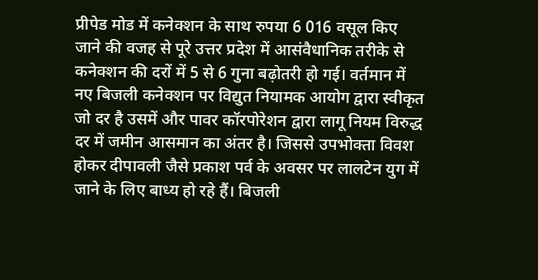प्रीपेड मोड में कनेक्शन के साथ रुपया 6 016 वसूल किए जाने की वजह से पूरे उत्तर प्रदेश में आसंवैधानिक तरीके से कनेक्शन की दरों में 5 से 6 गुना बढ़ोतरी हो गई। वर्तमान में नए बिजली कनेक्शन पर विद्युत नियामक आयोग द्वारा स्वीकृत जो दर है उसमें और पावर कॉरपोरेशन द्वारा लागू नियम विरुद्ध दर में जमीन आसमान का अंतर है। जिससे उपभोक्ता विवश होकर दीपावली जैसे प्रकाश पर्व के अवसर पर लालटेन युग में जाने के लिए बाध्य हो रहे हैं। बिजली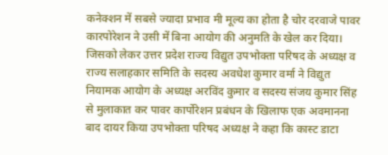कनेक्शन में सबसे ज्यादा प्रभाव मी मूल्य का होता है चोर दरवाजे पावर कारपोरेशन ने उसी में बिना आयोग की अनुमति के खेल कर दिया। जिसको लेकर उत्तर प्रदेश राज्य विद्युत उपभोक्ता परिषद के अध्यक्ष व राज्य सलाहकार समिति के सदस्य अवधेश कुमार वर्मा ने विद्युत नियामक आयोग के अध्यक्ष अरविंद कुमार व सदस्य संजय कुमार सिंह से मुलाकात कर पावर कार्पोरेशन प्रबंधन के खिलाफ एक अवमानना बाद दायर किया उपभोक्ता परिषद अध्यक्ष ने कहा कि कास्ट डाटा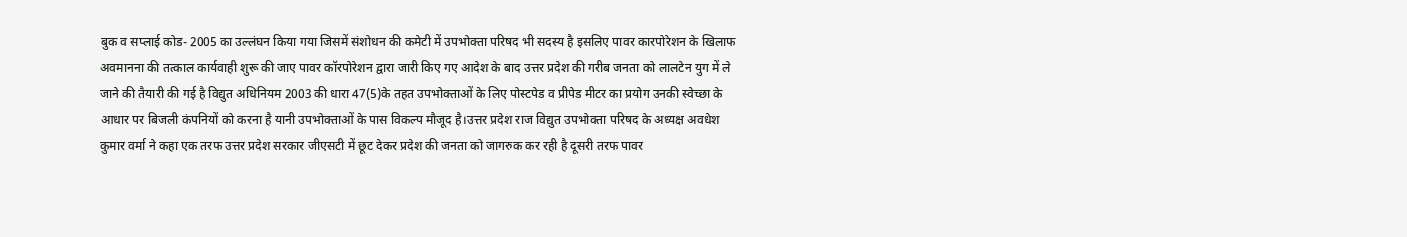बुक व सप्लाई कोड- 2005 का उल्लंघन किया गया जिसमें संशोधन की कमेटी में उपभोक्ता परिषद भी सदस्य है इसलिए पावर कारपोरेशन के खिलाफ अवमानना की तत्काल कार्यवाही शुरू की जाए पावर कॉरपोरेशन द्वारा जारी किए गए आदेश के बाद उत्तर प्रदेश की गरीब जनता को लालटेन युग में ले जाने की तैयारी की गई है विद्युत अधिनियम 2003 की धारा 47(5)के तहत उपभोक्ताओं के लिए पोस्टपेड व प्रीपेड मीटर का प्रयोग उनकी स्वेच्छा के आधार पर बिजली कंपनियों को करना है यानी उपभोक्ताओं के पास विकल्प मौजूद है।उत्तर प्रदेश राज विद्युत उपभोक्ता परिषद के अध्यक्ष अवधेश कुमार वर्मा ने कहा एक तरफ उत्तर प्रदेश सरकार जीएसटी में छूट देकर प्रदेश की जनता को जागरुक कर रही है दूसरी तरफ पावर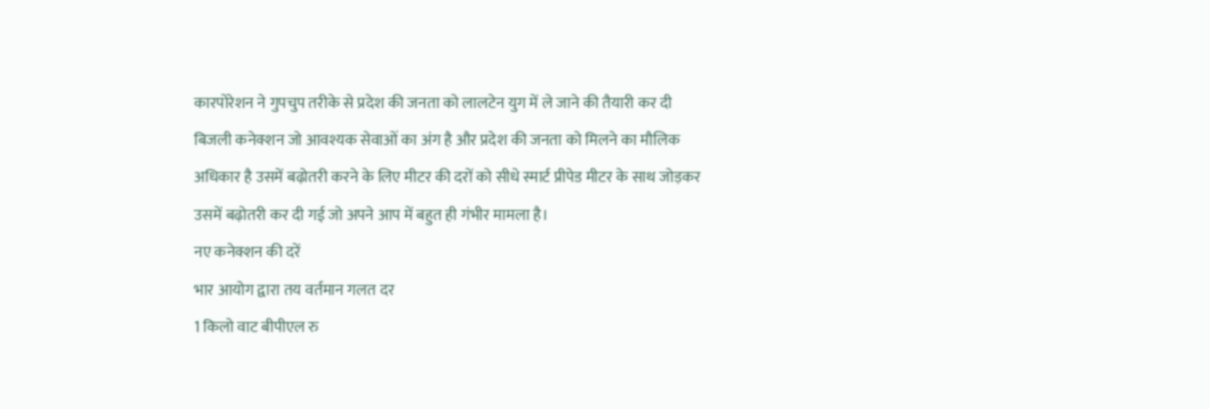कारपोरेशन ने गुपचुप तरीके से प्रदेश की जनता को लालटेन युग में ले जाने की तैयारी कर दी बिजली कनेक्शन जो आवश्यक सेवाओं का अंग है और प्रदेश की जनता को मिलने का मौलिक अधिकार है उसमें बढ़ोतरी करने के लिए मीटर की दरों को सीधे स्मार्ट प्रीपेड मीटर के साथ जोड़कर उसमें बढ़ोतरी कर दी गई जो अपने आप में बहुत ही गंभीर मामला है।
नए कनेक्शन की दरें
भार आयोग द्वारा तय वर्तमान गलत दर
1 किलो वाट बीपीएल रु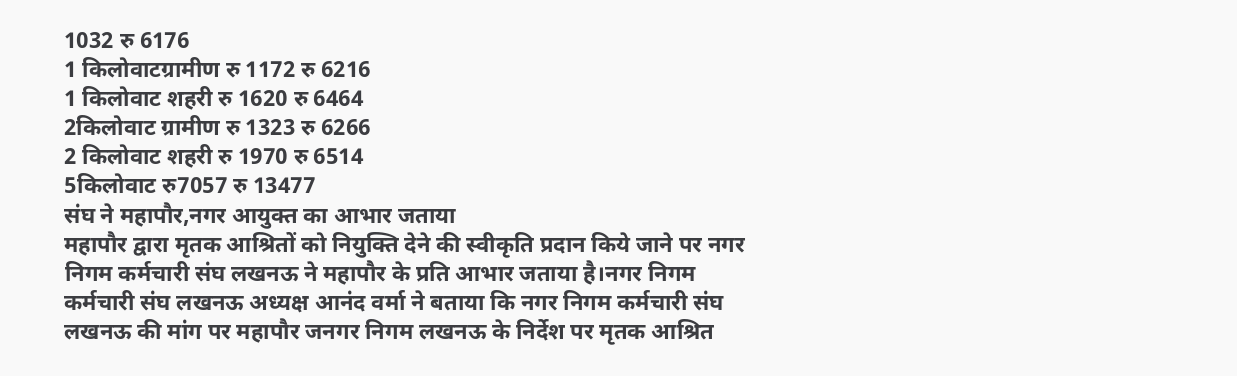1032 रु 6176
1 किलोवाटग्रामीण रु 1172 रु 6216
1 किलोवाट शहरी रु 1620 रु 6464
2किलोवाट ग्रामीण रु 1323 रु 6266
2 किलोवाट शहरी रु 1970 रु 6514
5किलोवाट रु7057 रु 13477
संघ ने महापौर,नगर आयुक्त का आभार जताया
महापौर द्वारा मृतक आश्रितों को नियुक्ति देने की स्वीकृति प्रदान किये जाने पर नगर निगम कर्मचारी संघ लखनऊ ने महापौर के प्रति आभार जताया है।नगर निगम कर्मचारी संघ लखनऊ अध्यक्ष आनंद वर्मा ने बताया कि नगर निगम कर्मचारी संघ लखनऊ की मांग पर महापौर जनगर निगम लखनऊ के निर्देश पर मृतक आश्रित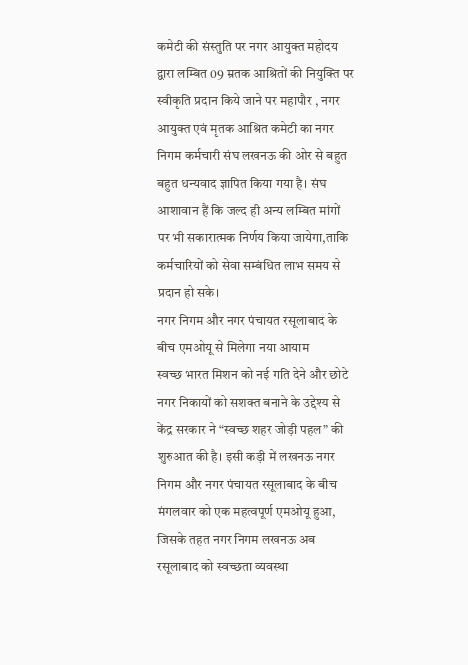कमेटी की संस्तुति पर नगर आयुक्त महोदय द्वारा लम्बित 09 म्रतक आश्रितों की नियुक्ति पर स्वीकृति प्रदान किये जाने पर महापौर , नगर आयुक्त एवं मृतक आश्रित कमेटी का नगर निगम कर्मचारी संघ लखनऊ की ओर से बहुत बहुत धन्यवाद ज्ञापित किया गया है। संघ आशावान हैं कि जल्द ही अन्य लम्बित मांगों पर भी सकारात्मक निर्णय किया जायेगा,ताकि कर्मचारियों को सेवा सम्बंधित लाभ समय से प्रदान हो सके।
नगर निगम और नगर पंचायत रसूलाबाद के बीच एमओयू से मिलेगा नया आयाम
स्वच्छ भारत मिशन को नई गति देने और छोटे नगर निकायों को सशक्त बनाने के उद्देश्य से केंद्र सरकार ने “स्वच्छ शहर जोड़ी पहल” की
शुरुआत की है। इसी कड़ी में लखनऊ नगर निगम और नगर पंचायत रसूलाबाद के बीच मंगलवार को एक महत्वपूर्ण एमओयू हुआ, जिसके तहत नगर निगम लखनऊ अब रसूलाबाद को स्वच्छता व्यवस्था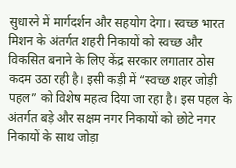सुधारने में मार्गदर्शन और सहयोग देगा। स्वच्छ भारत मिशन के अंतर्गत शहरी निकायों को स्वच्छ और विकसित बनाने के लिए केंद्र सरकार लगातार ठोस कदम उठा रही है। इसी कड़ी में “स्वच्छ शहर जोड़ी पहल” को विशेष महत्व दिया जा रहा है। इस पहल के अंतर्गत बड़े और सक्षम नगर निकायों को छोटे नगर निकायों के साथ जोड़ा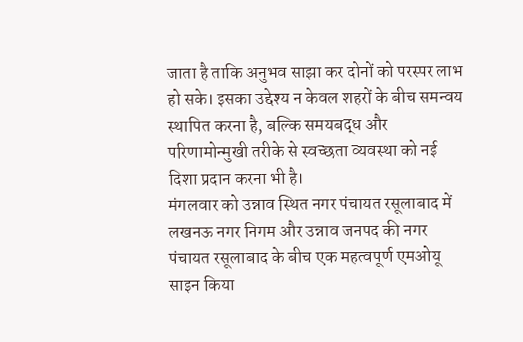जाता है ताकि अनुभव साझा कर दोनों को परस्पर लाभ हो सके। इसका उद्देश्य न केवल शहरों के बीच समन्वय स्थापित करना है, बल्कि समयबद्ध और परिणामोन्मुखी तरीके से स्वच्छता व्यवस्था को नई दिशा प्रदान करना भी है।
मंगलवार को उन्नाव स्थित नगर पंचायत रसूलाबाद में लखनऊ नगर निगम और उन्नाव जनपद की नगर पंचायत रसूलाबाद के बीच एक महत्वपूर्ण एमओयू साइन किया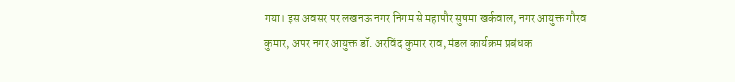गया। इस अवसर पर लखनऊ नगर निगम से महापौर सुषमा खर्कवाल, नगर आयुक्त गौरव कुमार, अपर नगर आयुक्त डॉ. अरविंद कुमार राव, मंडल कार्यक्रम प्रबंधक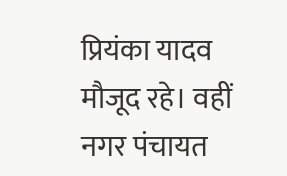प्रियंका यादव मौजूद रहे। वहीं नगर पंचायत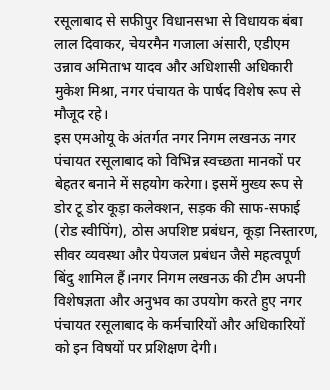रसूलाबाद से सफीपुर विधानसभा से विधायक बंबा लाल दिवाकर, चेयरमैन गजाला अंसारी, एडीएम उन्नाव अमिताभ यादव और अधिशासी अधिकारी मुकेश मिश्रा, नगर पंचायत के पार्षद विशेष रूप से मौजूद रहे।
इस एमओयू के अंतर्गत नगर निगम लखनऊ नगर पंचायत रसूलाबाद को विभिन्न स्वच्छता मानकों पर बेहतर बनाने में सहयोग करेगा। इसमें मुख्य रूप से डोर टू डोर कूड़ा कलेक्शन, सड़क की साफ-सफाई (रोड स्वीपिंग), ठोस अपशिष्ट प्रबंधन, कूड़ा निस्तारण, सीवर व्यवस्था और पेयजल प्रबंधन जैसे महत्वपूर्ण बिंदु शामिल हैं।नगर निगम लखनऊ की टीम अपनी विशेषज्ञता और अनुभव का उपयोग करते हुए नगर पंचायत रसूलाबाद के कर्मचारियों और अधिकारियों को इन विषयों पर प्रशिक्षण देगी।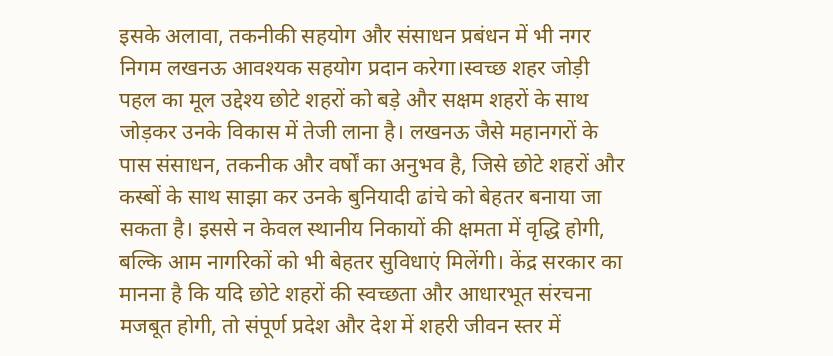इसके अलावा, तकनीकी सहयोग और संसाधन प्रबंधन में भी नगर निगम लखनऊ आवश्यक सहयोग प्रदान करेगा।स्वच्छ शहर जोड़ी पहल का मूल उद्देश्य छोटे शहरों को बड़े और सक्षम शहरों के साथ जोड़कर उनके विकास में तेजी लाना है। लखनऊ जैसे महानगरों के पास संसाधन, तकनीक और वर्षों का अनुभव है, जिसे छोटे शहरों और कस्बों के साथ साझा कर उनके बुनियादी ढांचे को बेहतर बनाया जा सकता है। इससे न केवल स्थानीय निकायों की क्षमता में वृद्धि होगी, बल्कि आम नागरिकों को भी बेहतर सुविधाएं मिलेंगी। केंद्र सरकार का मानना है कि यदि छोटे शहरों की स्वच्छता और आधारभूत संरचना मजबूत होगी, तो संपूर्ण प्रदेश और देश में शहरी जीवन स्तर में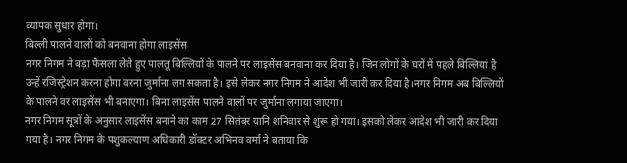व्यापक सुधार होगा।
बिल्ली पालने वालों को बनवाना होगा लाइसेंस
नगर निगम ने बड़ा फैसला लेते हुए पालतू बिल्लियों के पालने पर लाइसेंस बनवाना कर दिया है। जिन लोगों के घरों में पहले बिल्लियां है उन्हें रजिस्ट्रेशन करना होगा वरना जुर्माना लग सकता है। इसे लेकर नगर निगम ने आदेश भी जारी कर दिया है।नगर निगम अब बिल्लियों के पालने वर लाइसेंस भी बनाएगा। बिना लाइसेंस पालने वालों पर जुर्माना लगाया जाएगा।
नगर निगम सूत्रों के अनुसार लाइसेंस बनाने का काम 27 सितंबर यानि शनिवार से शुरू हो गया। इसको लेकर आदेश भी जारी कर दिया गया है। नगर निगम के पशुकल्याण अधिकारी डॉक्टर अभिनव वर्मा ने बताया कि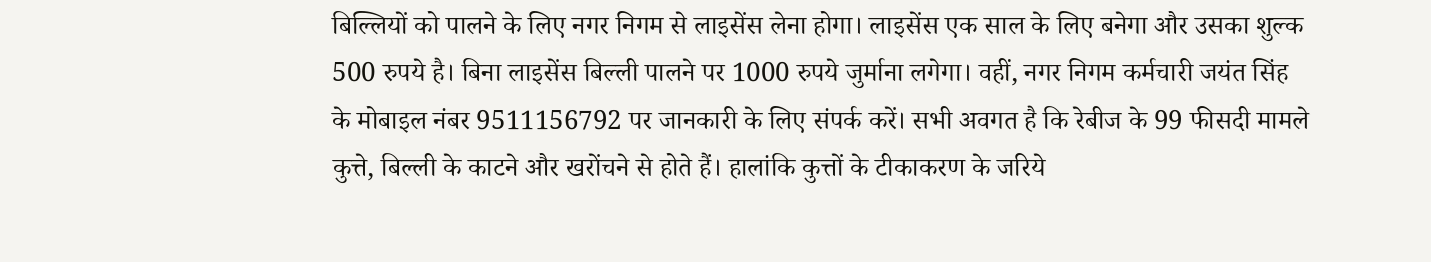बिल्लियों को पालने के लिए नगर निगम से लाइसेंस लेना होगा। लाइसेंस एक साल के लिए बनेगा और उसका शुल्क 500 रुपये है। बिना लाइसेंस बिल्ली पालने पर 1000 रुपये जुर्माना लगेगा। वहीं, नगर निगम कर्मचारी जयंत सिंह के मोबाइल नंबर 9511156792 पर जानकारी के लिए संपर्क करें। सभी अवगत है कि रेबीज के 99 फीसदी मामले कुत्ते, बिल्ली के काटने और खरोंचने से होते हैं। हालांकि कुत्तों के टीकाकरण के जरिये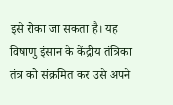इसे रोका जा सकता है। यह विषाणु इंसान के केंद्रीय तंत्रिका तंत्र को संक्रमित कर उसे अपने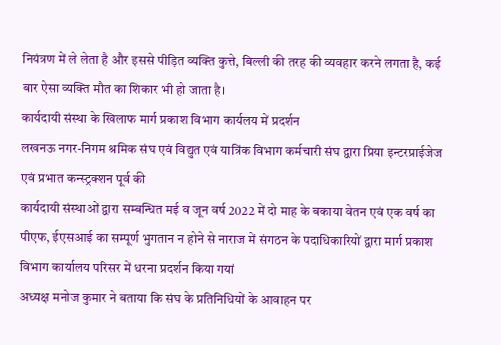नियंत्रण में ले लेता है और इससे पीड़ित व्यक्ति कुत्ते, बिल्ली की तरह की व्यवहार करने लगता है, कई बार ऐसा व्यक्ति मौत का शिकार भी हो जाता है।
कार्यदायी संस्था के खिलाफ मार्ग प्रकाश विभाग कार्यलय में प्रदर्शन
लखनऊ नगर-निगम श्रमिक संघ एवं विद्युत एवं यात्रिंक विभाग कर्मचारी संघ द्वारा प्रिया इन्टरप्राईजेज एवं प्रभात कन्स्ट्रक्शन पूर्व की
कार्यदायी संस्थाओं द्वारा सम्बन्धित मई व जून वर्ष 2022 में दो माह के बकाया वेतन एवं एक वर्ष का पीएफ, ईएसआई का सम्पूर्ण भुगतान न होने से नाराज में संगठन के पदाधिकारियों द्वारा मार्ग प्रकाश विभाग कार्यालय परिसर में धरना प्रदर्शन किया गयां
अध्यक्ष मनोज कुमार ने बताया कि संघ के प्रतिनिधियों के आवाहन पर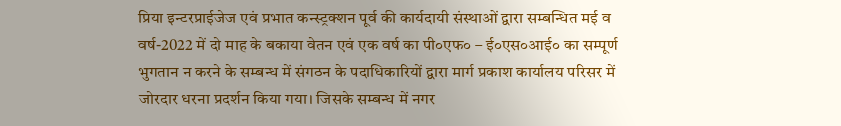प्रिया इन्टरप्राईजेज एवं प्रभात कन्स्ट्रक्शन पूर्व की कार्यदायी संस्थाओं द्वारा सम्बन्धित मई व वर्ष-2022 में दो माह के बकाया वेतन एवं एक वर्ष का पी०एफ० – ई०एस०आई० का सम्पूर्ण भुगतान न करने के सम्बन्ध में संगठन के पदाधिकारियों द्वारा मार्ग प्रकाश कार्यालय परिसर में जोरदार धरना प्रदर्शन किया गया। जिसके सम्बन्ध में नगर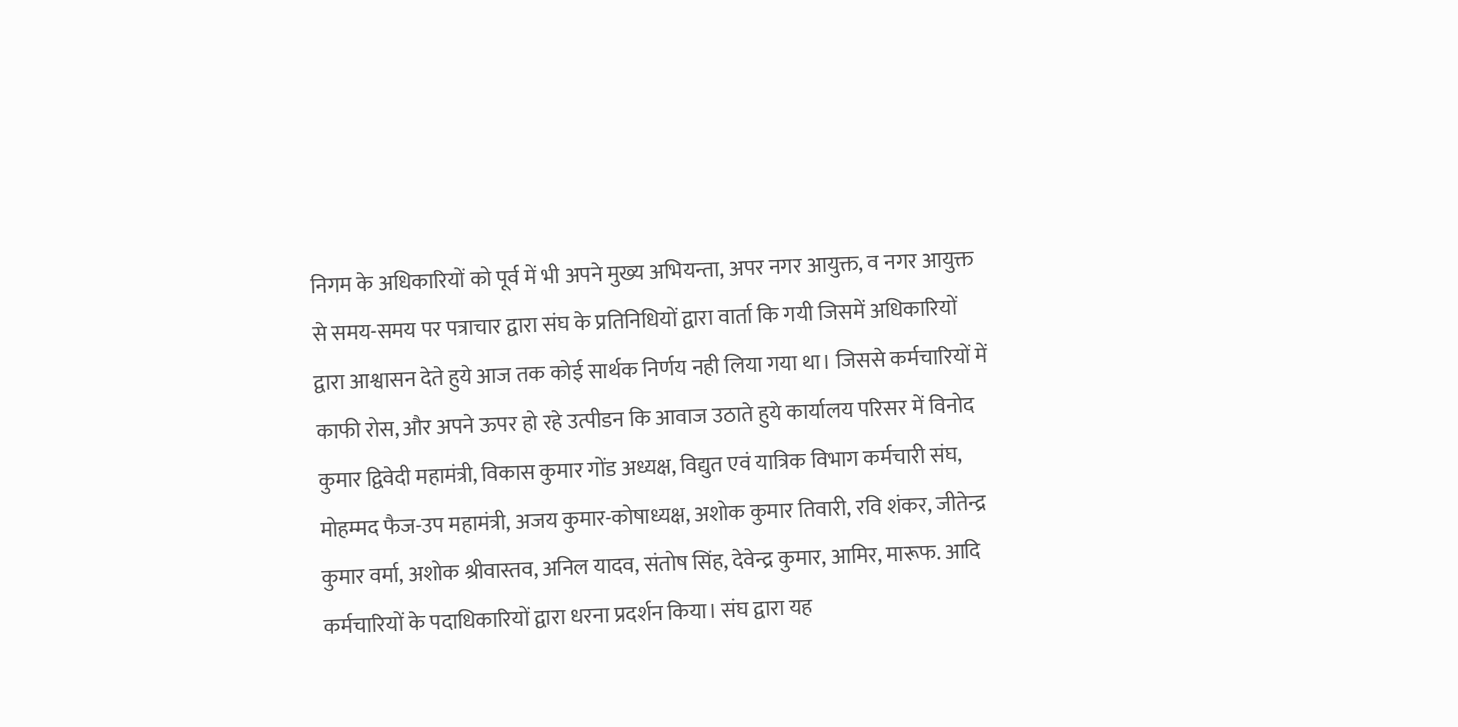निगम के अधिकारियों को पूर्व में भी अपने मुख्य अभियन्ता, अपर नगर आयुक्त, व नगर आयुक्त से समय-समय पर पत्राचार द्वारा संघ के प्रतिनिधियों द्वारा वार्ता कि गयी जिसमें अधिकारियों द्वारा आश्वासन देते हुये आज तक कोई सार्थक निर्णय नही लिया गया था। जिससे कर्मचारियों में काफी रोस, और अपने ऊपर हो रहे उत्पीडन कि आवाज उठाते हुये कार्यालय परिसर में विनोद कुमार द्विवेदी महामंत्री, विकास कुमार गोंड अध्यक्ष, विद्युत एवं यात्रिक विभाग कर्मचारी संघ, मोहम्मद फैज-उप महामंत्री, अजय कुमार-कोषाध्यक्ष, अशोक कुमार तिवारी, रवि शंकर, जीतेन्द्र कुमार वर्मा, अशोक श्रीवास्तव, अनिल यादव, संतोष सिंह, देवेन्द्र कुमार, आमिर, मारूफ. आदि कर्मचारियों के पदाधिकारियों द्वारा धरना प्रदर्शन किया। संघ द्वारा यह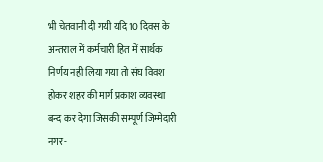भी चेतवानी दी गयी यदि 10 दिवस के अन्तराल में कर्मचारी हित में सार्थक निर्णय नही लिया गया तो संघ विवश होकर शहर की मार्ग प्रकाश व्यवस्था बन्द कर देगा जिसकी सम्पूर्ण जिम्मेदारी नगर-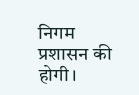निगम प्रशासन की होगी।